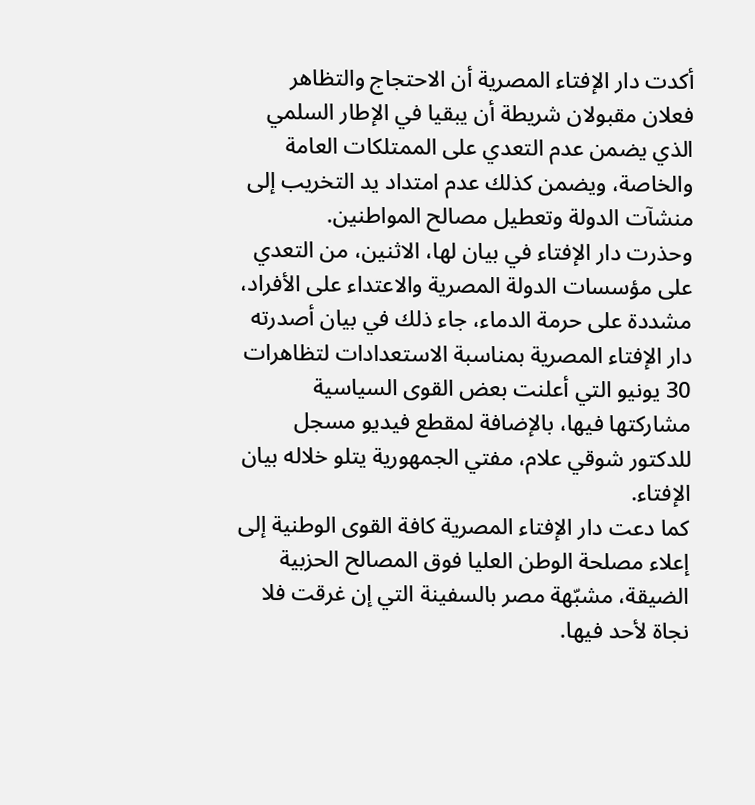أكدت دار الإفتاء المصرية أن الاحتجاج والتظاهر فعلان مقبولان شريطة أن يبقيا في الإطار السلمي الذي يضمن عدم التعدي على الممتلكات العامة والخاصة، ويضمن كذلك عدم امتداد يد التخريب إلى منشآت الدولة وتعطيل مصالح المواطنين.
وحذرت دار الإفتاء في بيان لها، الاثنين، من التعدي على مؤسسات الدولة المصرية والاعتداء على الأفراد، مشددة على حرمة الدماء، جاء ذلك في بيان أصدرته دار الإفتاء المصرية بمناسبة الاستعدادات لتظاهرات 30 يونيو التي أعلنت بعض القوى السياسية مشاركتها فيها، بالإضافة لمقطع فيديو مسجل للدكتور شوقي علام، مفتي الجمهورية يتلو خلاله بيان الإفتاء.
كما دعت دار الإفتاء المصرية كافة القوى الوطنية إلى إعلاء مصلحة الوطن العليا فوق المصالح الحزبية الضيقة، مشبّهة مصر بالسفينة التي إن غرقت فلا نجاة لأحد فيها.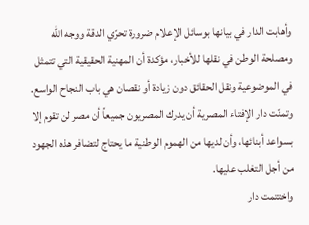وأهابت الدار في بيانها بوسائل الإعلام ضرورة تحرّي الدقة ووجه الله ومصلحة الوطن في نقلها للأخبار، مؤكدة أن المهنية الحقيقية التي تتمثل في الموضوعية ونقل الحقائق دون زيادة أو نقصان هي باب النجاح الواسع.
وتمنّت دار الإفتاء المصرية أن يدرك المصريون جميعاً أن مصر لن تقوم إلا بسواعد أبنائها، وأن لديها من الهموم الوطنية ما يحتاج لتضافر هذه الجهود من أجل التغلب عليها.
واختتمت دار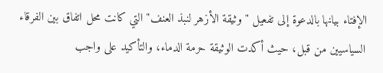الإفتاء بيانها بالدعوة إلى تفعيل "وثيقة الأزهر لنبذ العنف" التي كانت محل اتفاق بين الفرقاء السياسيين من قبل، حيث أكدت الوثيقة حرمة الدماء، والتأكيد على واجب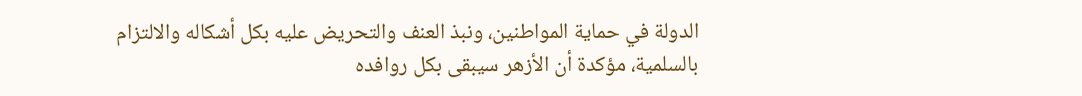الدولة في حماية المواطنين، ونبذ العنف والتحريض عليه بكل أشكاله والالتزام بالسلمية، مؤكدة أن الأزهر سيبقى بكل روافده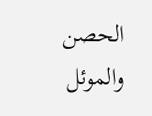الحصن والموئل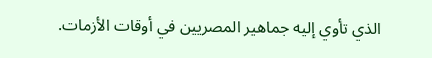الذي تأوي إليه جماهير المصريين في أوقات الأزمات.